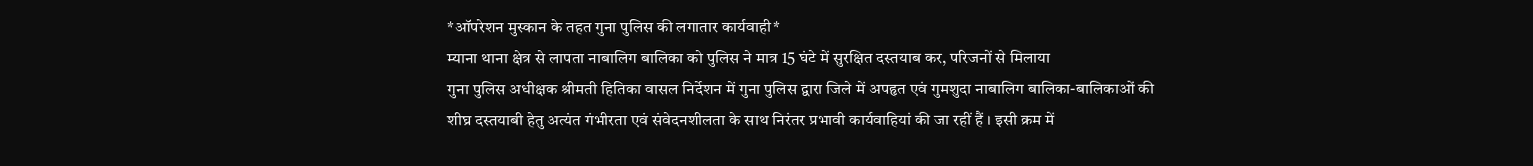*ऑपरेशन मुस्कान के तहत गुना पुलिस की लगातार कार्यवाही*
म्याना थाना क्षेत्र से लापता नाबालिग बालिका को पुलिस ने मात्र 15 घंटे में सुरक्षित दस्तयाब कर, परिजनों से मिलाया
गुना पुलिस अधीक्षक श्रीमती हितिका वासल निर्देशन में गुना पुलिस द्वारा जिले में अपहृत एवं गुमशुदा नाबालिग बालिका-बालिकाओं की शीघ्र दस्तयाबी हेतु अत्यंत गंभीरता एवं संवेदनशीलता के साथ निरंतर प्रभावी कार्यवाहियां की जा रहीं हैं । इसी क्रम में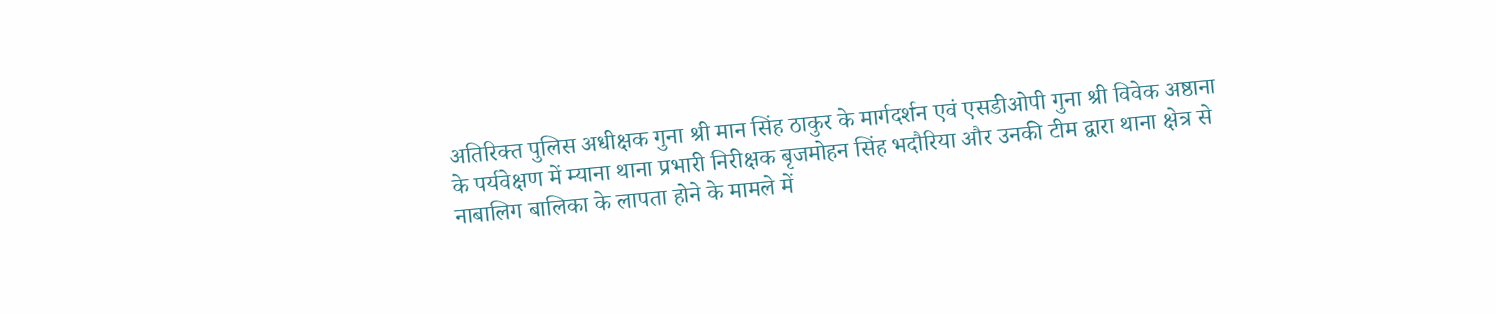अतिरिक्त पुलिस अधीक्षक गुना श्री मान सिंह ठाकुर के मार्गदर्शन एवं एसडीओपी गुना श्री विवेक अष्ठाना के पर्यवेक्षण में म्याना थाना प्रभारी निरीक्षक बृजमोहन सिंह भदौरिया और उनकी टीम द्वारा थाना क्षेत्र से नाबालिग बालिका के लापता होने के मामले में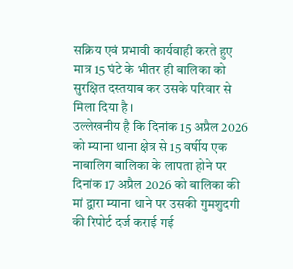सक्रिय एवं प्रभावी कार्यवाही करते हुए मात्र 15 घंटे के भीतर ही बालिका को सुरक्षित दस्तयाब कर उसके परिवार से मिला दिया है ।
उल्लेखनीय है कि दिनांक 15 अप्रैल 2026 को म्याना थाना क्षेत्र से 15 वर्षीय एक नाबालिग बालिका के लापता होने पर दिनांक 17 अप्रैल 2026 को बालिका की मां द्वारा म्याना थाने पर उसकी गुमशुदगी की रिपोर्ट दर्ज कराई गई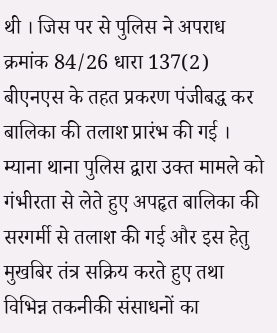थी । जिस पर से पुलिस ने अपराध क्रमांक 84/26 धारा 137(2) बीएनएस के तहत प्रकरण पंजीबद्ध कर बालिका की तलाश प्रारंभ की गई ।
म्याना थाना पुलिस द्वारा उक्त मामले को गंभीरता से लेते हुए अपहृत बालिका की सरगर्मी से तलाश की गई और इस हेतु मुखबिर तंत्र सक्रिय करते हुए तथा विभिन्न तकनीकी संसाधनों का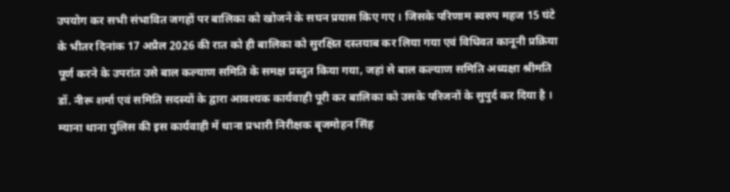उपयोग कर सभी संभावित जगहों पर बालिका को खोजने के सघन प्रयास किए गए । जिसके परिणाम स्वरुप महज 15 घंटे के भीतर दिनांक 17 अप्रैल 2026 की रात को ही बालिका को सुरक्षित दस्तयाब कर लिया गया एवं विधिवत कानूनी प्रक्रिया पूर्ण करने के उपरांत उसे बाल कल्याण समिति के समक्ष प्रस्तुत किया गया, जहां से बाल कल्याण समिति अध्यक्षा श्रीमति डॉ. नीरू शर्मा एवं समिति सदस्यों के द्वारा आवश्यक कार्यवाही पूरी कर बालिका को उसके परिजनों के सुपुर्द कर दिया है ।
म्याना थाना पुलिस की इस कार्यवाही में थाना प्रभारी निरीक्षक बृजमोहन सिंह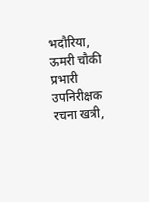भदौरिया, ऊमरी चौकी प्रभारी उपनिरीक्षक रचना खत्री,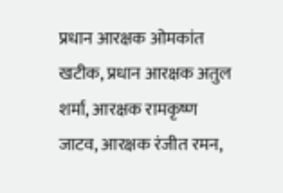प्रधान आरक्षक ओमकांत खटीक, प्रधान आरक्षक अतुल शर्मा, आरक्षक रामकृष्ण जाटव, आरक्षक रंजीत रमन,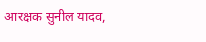आरक्षक सुनील यादव,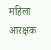महिला आरक्षक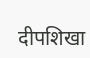दीपशिखा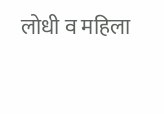लोधी व महिला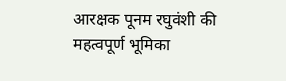आरक्षक पूनम रघुवंशी की महत्वपूर्ण भूमिका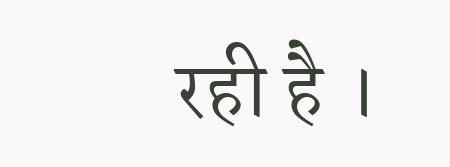रही है ।